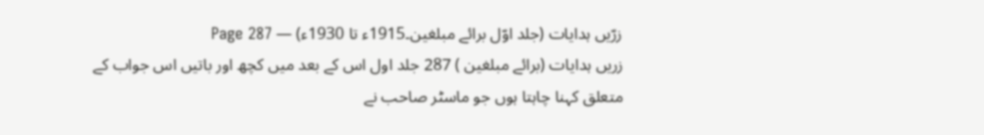زرّیں ہدایات (جلد اوّل برائے مبلغین۔1915ء تا 1930ء) — Page 287
زریں ہدایات (برائے مبلغین ) 287 جلد اول اس کے بعد میں کچھ اور باتیں اس جواب کے متعلق کہنا چاہتا ہوں جو ماسٹر صاحب نے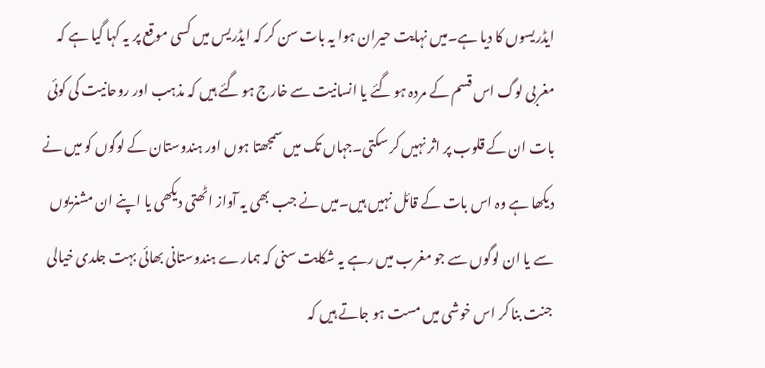ایڈریسوں کا دیا ہے۔میں نہایت حیران ہوا یہ بات سن کر کہ ایڈریس میں کسی موقع پر یہ کہا گیا ہے کہ مغربی لوگ اس قسم کے مردہ ہو گئے یا انسانیت سے خارج ہو گئے ہیں کہ مذہب اور روحانیت کی کوئی بات ان کے قلوب پر اثر نہیں کر سکتی۔جہاں تک میں سمجھتا ہوں اور ہندوستان کے لوگوں کو میں نے دیکھا ہے وہ اس بات کے قائل نہیں ہیں۔میں نے جب بھی یہ آواز اٹھتی دیکھی یا اپنے ان مشنریوں سے یا ان لوگوں سے جو مغرب میں رہے یہ شکایت سنی کہ ہمارے ہندوستانی بھائی بہت جلدی خیالی جنت بنا کر اس خوشی میں مست ہو جاتے ہیں کہ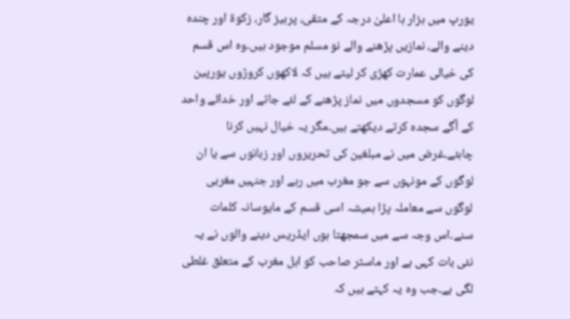یورپ میں ہزار ہا اعلیٰ درجہ کے متقی، پرہیز گار، زکوۃ اور چندہ دینے والے، نمازیں پڑھنے والے نو مسلم موجود ہیں۔وہ اس قسم کی خیالی عمارت کھڑی کر لیتے ہیں کہ لاکھوں کروڑوں یورپین لوگوں کو مسجدوں میں نماز پڑھنے کے لئے جاتے اور خدائے واحد کے آگے سجدہ کرتے دیکھتے ہیں۔مگر یہ خیال نہیں کرنا چاہئے۔غرض میں نے مبلغین کی تحریروں اور زبانوں سے یا ان لوگوں کے مونہوں سے جو مغرب میں رہے اور جنہیں مغربی لوگوں سے معاملہ پڑا ہمیشہ اسی قسم کے مایوسانہ کلمات سنے۔اس وجہ سے میں سمجھتا ہوں ایڈریس دینے والوں نے یہ نئی بات کہی ہے اور ماسٹر صاحب کو اہل مغرب کے متعلق غلطی لگی ہے۔جب وہ یہ کہتے ہیں کہ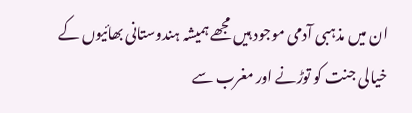ان میں مذہبی آدمی موجود ہیں مجھے ہمیشہ ہندوستانی بھائیوں کے خیالی جنت کو توڑنے اور مغرب سے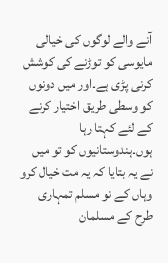آنے والے لوگوں کی خیالی مایوسی کو توڑنے کی کوشش کرنی پڑی ہے۔اور میں دونوں کو وسطی طریق اختیار کرنے کے لئے کہتا رہا ہوں۔ہندوستانیوں کو تو میں نے یہ بتایا کہ یہ مت خیال کرو وہاں کے نو مسلم تمہاری طرح کے مسلمان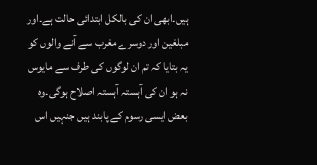ہیں۔ابھی ان کی بالکل ابتدائی حالت ہے۔اور مبلغین اور دوسرے مغرب سے آنے والوں کو یہ بتایا کہ تم ان لوگوں کی طرف سے مایوس نہ ہو ان کی آہستہ آہستہ اصلاح ہوگی۔وہ بعض ایسی رسوم کے پابند ہیں جنہیں اس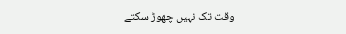وقت تک نہیں چھوڑ سکتے